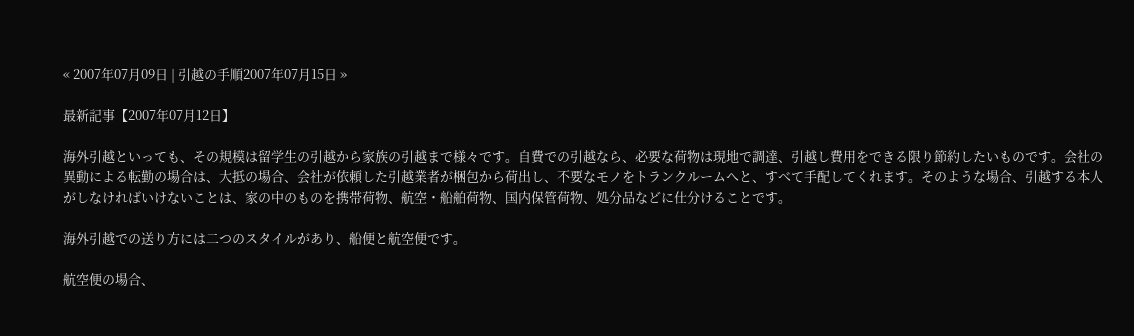« 2007年07月09日 | 引越の手順2007年07月15日 »

最新記事【2007年07月12日】

海外引越といっても、その規模は留学生の引越から家族の引越まで様々です。自費での引越なら、必要な荷物は現地で調達、引越し費用をできる限り節約したいものです。会社の異動による転勤の場合は、大抵の場合、会社が依頼した引越業者が梱包から荷出し、不要なモノをトランクルームへと、すべて手配してくれます。そのような場合、引越する本人がしなければいけないことは、家の中のものを携帯荷物、航空・船舶荷物、国内保管荷物、処分品などに仕分けることです。

海外引越での送り方には二つのスタイルがあり、船便と航空便です。

航空便の場合、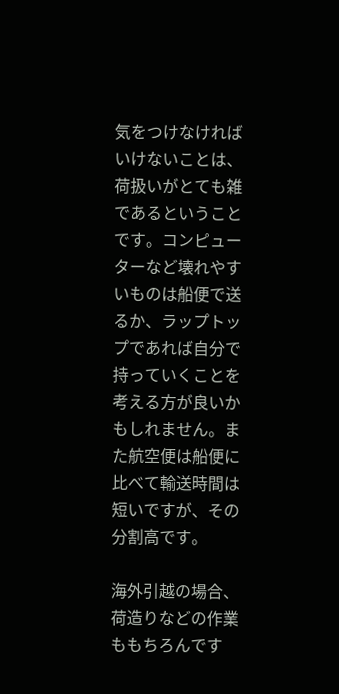気をつけなければいけないことは、荷扱いがとても雑であるということです。コンピューターなど壊れやすいものは船便で送るか、ラップトップであれば自分で持っていくことを考える方が良いかもしれません。また航空便は船便に比べて輸送時間は短いですが、その分割高です。

海外引越の場合、荷造りなどの作業ももちろんです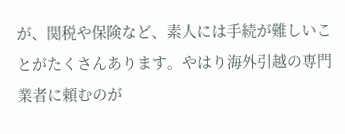が、関税や保険など、素人には手続が難しいことがたくさんあります。やはり海外引越の専門業者に頼むのが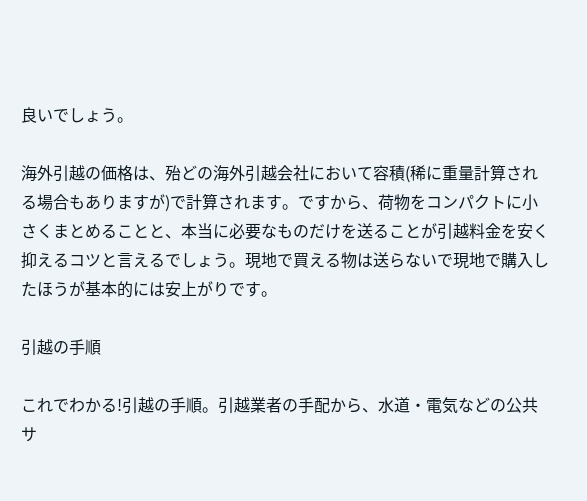良いでしょう。

海外引越の価格は、殆どの海外引越会社において容積(稀に重量計算される場合もありますが)で計算されます。ですから、荷物をコンパクトに小さくまとめることと、本当に必要なものだけを送ることが引越料金を安く抑えるコツと言えるでしょう。現地で買える物は送らないで現地で購入したほうが基本的には安上がりです。

引越の手順

これでわかる!引越の手順。引越業者の手配から、水道・電気などの公共サ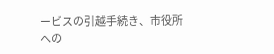ービスの引越手続き、市役所への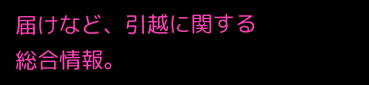届けなど、引越に関する総合情報。